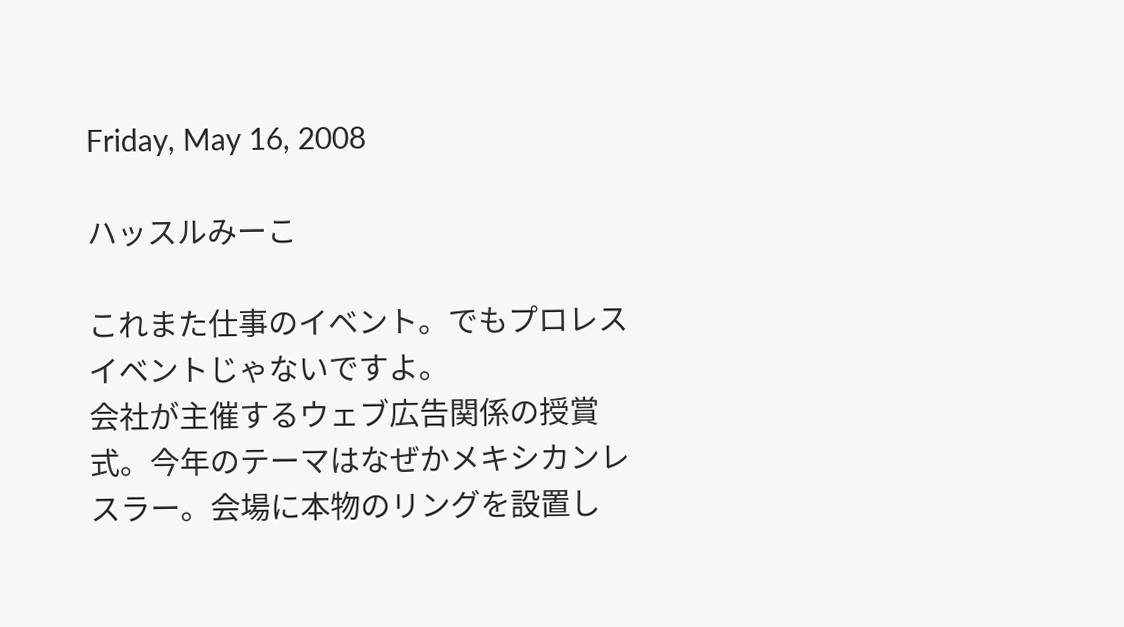Friday, May 16, 2008

ハッスルみーこ

これまた仕事のイベント。でもプロレスイベントじゃないですよ。
会社が主催するウェブ広告関係の授賞式。今年のテーマはなぜかメキシカンレスラー。会場に本物のリングを設置し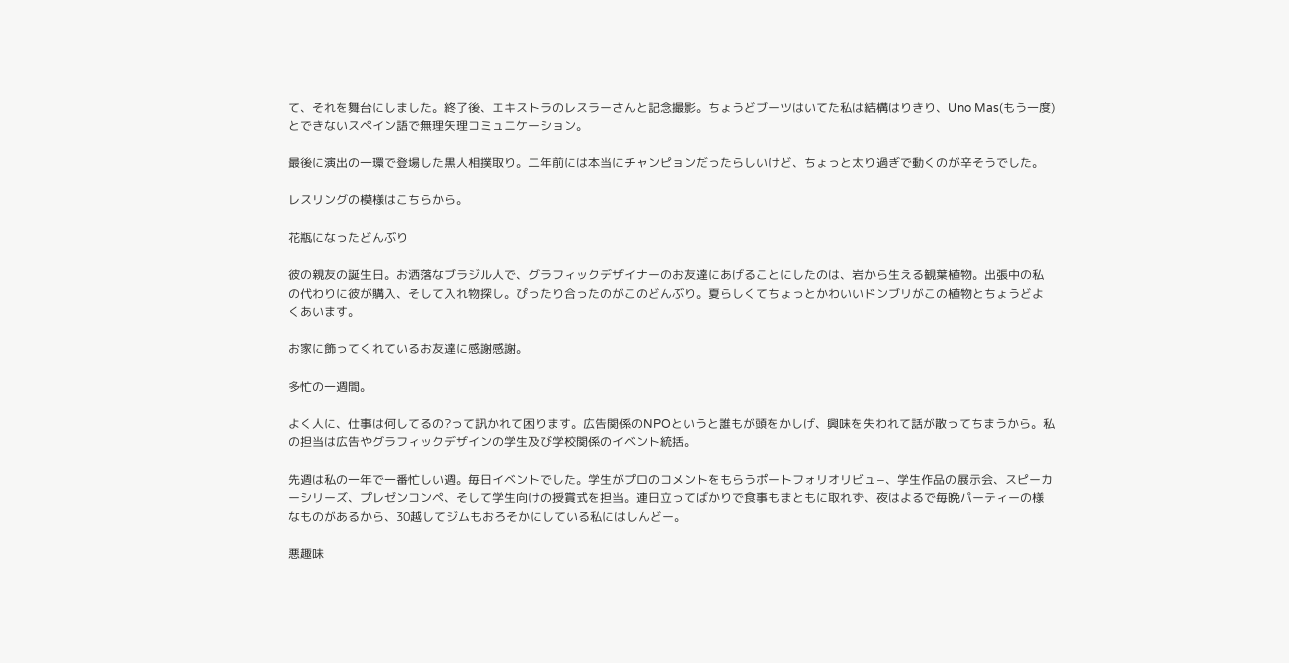て、それを舞台にしました。終了後、エキストラのレスラーさんと記念撮影。ちょうどブーツはいてた私は結構はりきり、Uno Mas(もう一度)とできないスペイン語で無理矢理コミュニケーション。

最後に演出の一環で登場した黒人相撲取り。二年前には本当にチャンピョンだったらしいけど、ちょっと太り過ぎで動くのが辛そうでした。

レスリングの模様はこちらから。

花瓶になったどんぶり

彼の親友の誕生日。お洒落なブラジル人で、グラフィックデザイナーのお友達にあげることにしたのは、岩から生える観葉植物。出張中の私の代わりに彼が購入、そして入れ物探し。ぴったり合ったのがこのどんぶり。夏らしくてちょっとかわいいドンブリがこの植物とちょうどよくあいます。

お家に飾ってくれているお友達に感謝感謝。

多忙の一週間。

よく人に、仕事は何してるの?って訊かれて困ります。広告関係のNPOというと誰もが頭をかしげ、興味を失われて話が散ってちまうから。私の担当は広告やグラフィックデザインの学生及び学校関係のイベント統括。

先週は私の一年で一番忙しい週。毎日イベントでした。学生がプロのコメントをもらうポートフォリオリビュ−、学生作品の展示会、スピーカーシリーズ、プレゼンコンペ、そして学生向けの授賞式を担当。連日立ってばかりで食事もまともに取れず、夜はよるで毎晩パーティーの様なものがあるから、30越してジムもおろそかにしている私にはしんどー。

悪趣味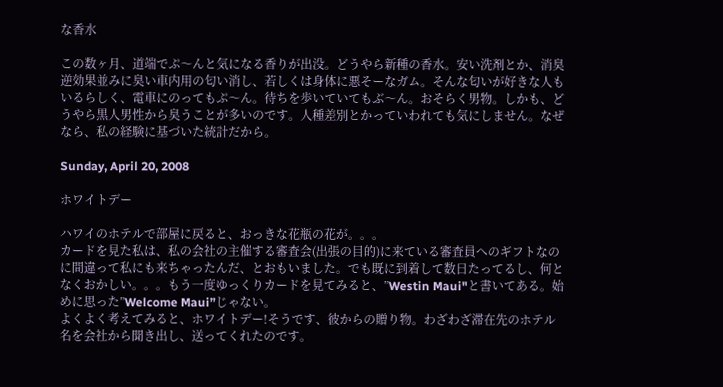な香水

この数ヶ月、道端でぷ〜んと気になる香りが出没。どうやら新種の香水。安い洗剤とか、消臭逆効果並みに臭い車内用の匂い消し、若しくは身体に悪そーなガム。そんな匂いが好きな人もいるらしく、電車にのってもぷ〜ん。待ちを歩いていてもぶ〜ん。おそらく男物。しかも、どうやら黒人男性から臭うことが多いのです。人種差別とかっていわれても気にしません。なぜなら、私の経験に基づいた統計だから。

Sunday, April 20, 2008

ホワイトデー

ハワイのホテルで部屋に戻ると、おっきな花瓶の花が。。。
カードを見た私は、私の会社の主催する審査会(出張の目的)に来ている審査員へのギフトなのに間違って私にも来ちゃったんだ、とおもいました。でも既に到着して数日たってるし、何となくおかしい。。。もう一度ゆっくりカードを見てみると、”Westin Maui"と書いてある。始めに思った”Welcome Maui”じゃない。
よくよく考えてみると、ホワイトデー!そうです、彼からの贈り物。わざわざ滞在先のホテル名を会社から聞き出し、送ってくれたのです。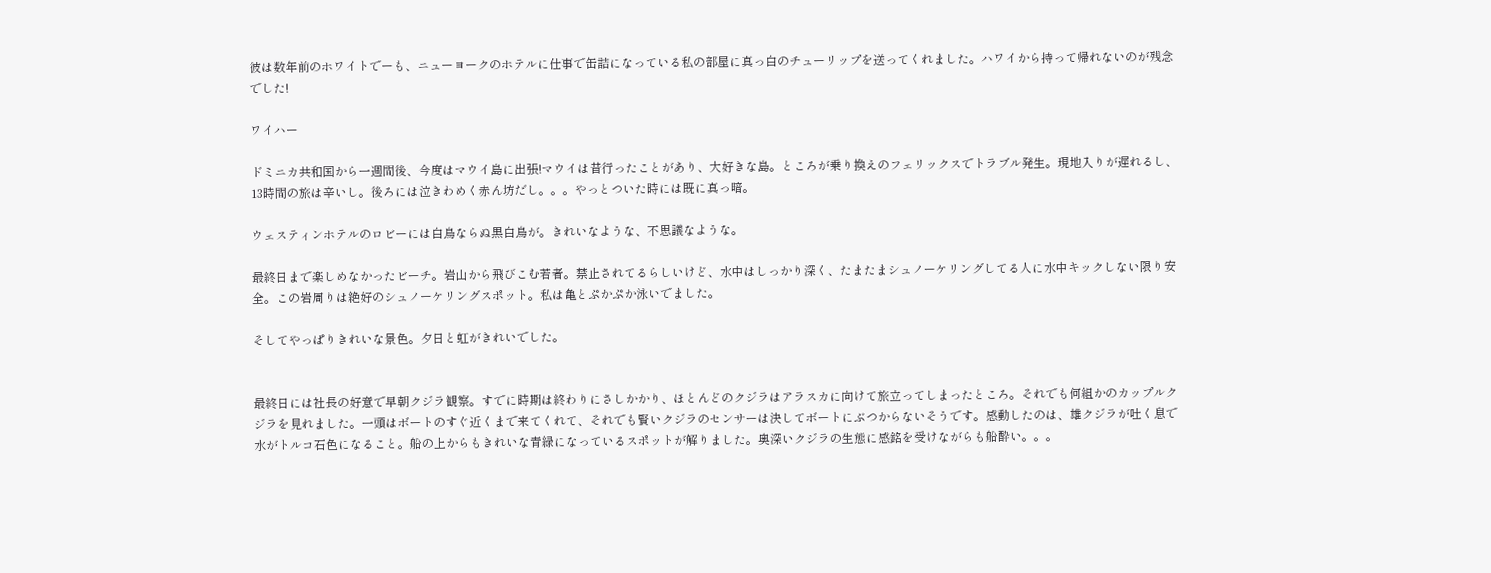彼は数年前のホワイトでーも、ニューヨークのホテルに仕事で缶詰になっている私の部屋に真っ白のチューリップを送ってくれました。ハワイから持って帰れないのが残念でした!

ワイハー

ドミニカ共和国から一週間後、今度はマウイ島に出張!マウイは昔行ったことがあり、大好きな島。ところが乗り換えのフェリックスでトラブル発生。現地入りが遅れるし、13時間の旅は辛いし。後ろには泣きわめく赤ん坊だし。。。やっとついた時には既に真っ暗。

ウェスティンホテルのロビーには白鳥ならぬ黒白鳥が。きれいなような、不思議なような。

最終日まで楽しめなかったビーチ。岩山から飛びこむ若者。禁止されてるらしいけど、水中はしっかり深く、たまたまシュノーケリングしてる人に水中キックしない限り安全。この岩周りは絶好のシュノーケリングスポット。私は亀とぷかぷか泳いでました。

そしてやっぱりきれいな景色。夕日と虹がきれいでした。


最終日には社長の好意で早朝クジラ観察。すでに時期は終わりにさしかかり、ほとんどのクジラはアラスカに向けて旅立ってしまったところ。それでも何組かのカップルクジラを見れました。一頭はボートのすぐ近くまで来てくれて、それでも賢いクジラのセンサーは決してボートにぶつからないそうです。感動したのは、雄クジラが吐く息で水がトルコ石色になること。船の上からもきれいな青緑になっているスポットが解りました。奥深いクジラの生態に感銘を受けながらも船酔い。。。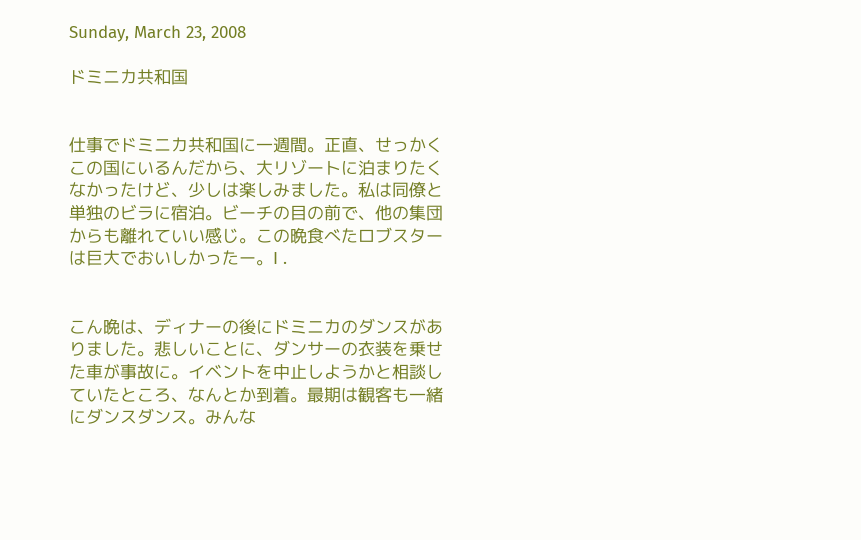Sunday, March 23, 2008

ドミニカ共和国


仕事でドミニカ共和国に一週間。正直、せっかくこの国にいるんだから、大リゾートに泊まりたくなかったけど、少しは楽しみました。私は同僚と単独のビラに宿泊。ビーチの目の前で、他の集団からも離れていい感じ。この晩食べたロブスターは巨大でおいしかったー。I .


こん晩は、ディナーの後にドミニカのダンスがありました。悲しいことに、ダンサーの衣装を乗せた車が事故に。イベントを中止しようかと相談していたところ、なんとか到着。最期は観客も一緒にダンスダンス。みんな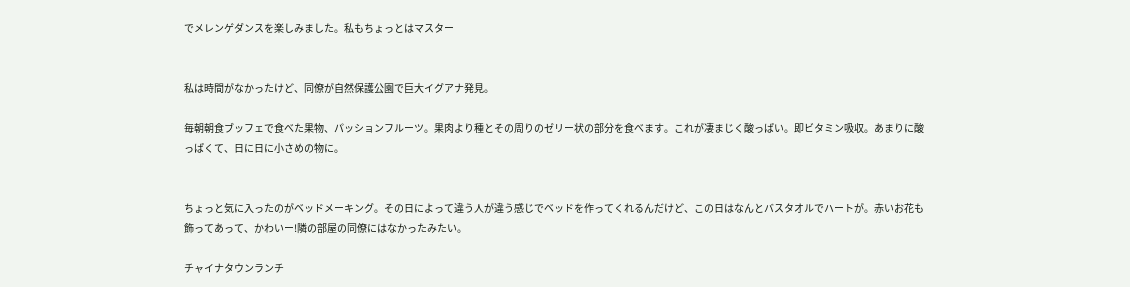でメレンゲダンスを楽しみました。私もちょっとはマスター


私は時間がなかったけど、同僚が自然保護公園で巨大イグアナ発見。

毎朝朝食ブッフェで食べた果物、パッションフルーツ。果肉より種とその周りのゼリー状の部分を食べます。これが凄まじく酸っぱい。即ビタミン吸収。あまりに酸っぱくて、日に日に小さめの物に。


ちょっと気に入ったのがベッドメーキング。その日によって違う人が違う感じでベッドを作ってくれるんだけど、この日はなんとバスタオルでハートが。赤いお花も飾ってあって、かわいー!隣の部屋の同僚にはなかったみたい。

チャイナタウンランチ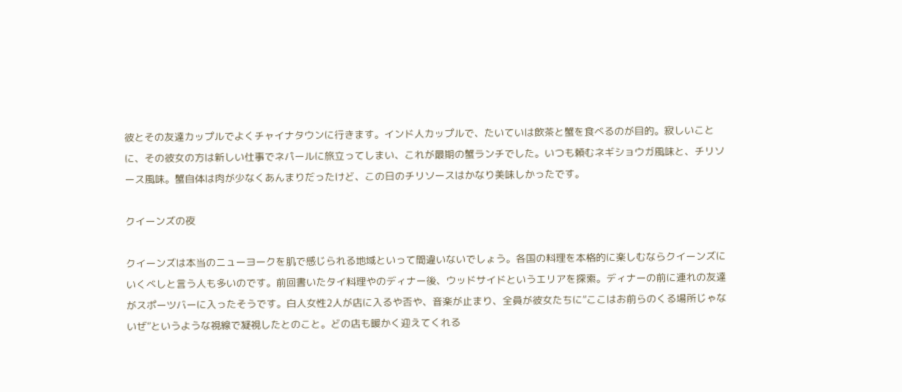彼とその友達カップルでよくチャイナタウンに行きます。インド人カップルで、たいていは飲茶と蟹を食べるのが目的。寂しいことに、その彼女の方は新しい仕事でネパールに旅立ってしまい、これが最期の蟹ランチでした。いつも頼むネギショウガ風味と、チリソース風味。蟹自体は肉が少なくあんまりだったけど、この日のチリソースはかなり美味しかったです。

クイーンズの夜

クイーンズは本当のニューヨークを肌で感じられる地域といって間違いないでしょう。各国の料理を本格的に楽しむならクイーンズにいくべしと言う人も多いのです。前回書いたタイ料理やのディナー後、ウッドサイドというエリアを探索。ディナーの前に連れの友達がスポーツバーに入ったそうです。白人女性2人が店に入るや否や、音楽が止まり、全員が彼女たちに”ここはお前らのくる場所じゃないぜ”というような視線で凝視したとのこと。どの店も暖かく迎えてくれる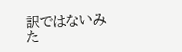訳ではないみた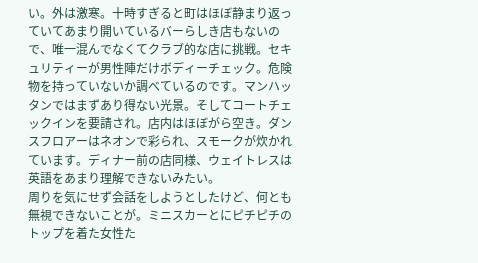い。外は激寒。十時すぎると町はほぼ静まり返っていてあまり開いているバーらしき店もないので、唯一混んでなくてクラブ的な店に挑戦。セキュリティーが男性陣だけボディーチェック。危険物を持っていないか調べているのです。マンハッタンではまずあり得ない光景。そしてコートチェックインを要請され。店内はほぼがら空き。ダンスフロアーはネオンで彩られ、スモークが炊かれています。ディナー前の店同様、ウェイトレスは英語をあまり理解できないみたい。
周りを気にせず会話をしようとしたけど、何とも無視できないことが。ミニスカーとにピチピチのトップを着た女性た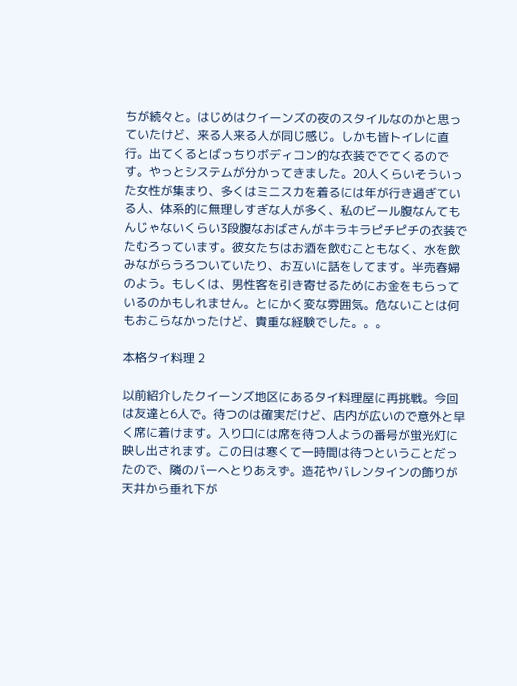ちが続々と。はじめはクイーンズの夜のスタイルなのかと思っていたけど、来る人来る人が同じ感じ。しかも皆トイレに直行。出てくるとばっちりボディコン的な衣装ででてくるのです。やっとシステムが分かってきました。20人くらいそういった女性が集まり、多くはミニスカを着るには年が行き過ぎている人、体系的に無理しすぎな人が多く、私のビール腹なんてもんじゃないくらい3段腹なおばさんがキラキラピチピチの衣装でたむろっています。彼女たちはお酒を飲むこともなく、水を飲みながらうろついていたり、お互いに話をしてます。半売春婦のよう。もしくは、男性客を引き寄せるためにお金をもらっているのかもしれません。とにかく変な雰囲気。危ないことは何もおこらなかったけど、貴重な経験でした。。。

本格タイ料理 2

以前紹介したクイーンズ地区にあるタイ料理屋に再挑戦。今回は友達と6人で。待つのは確実だけど、店内が広いので意外と早く席に着けます。入り口には席を待つ人ようの番号が蛍光灯に映し出されます。この日は寒くて一時間は待つということだったので、隣のバーへとりあえず。造花やバレンタインの飾りが天井から垂れ下が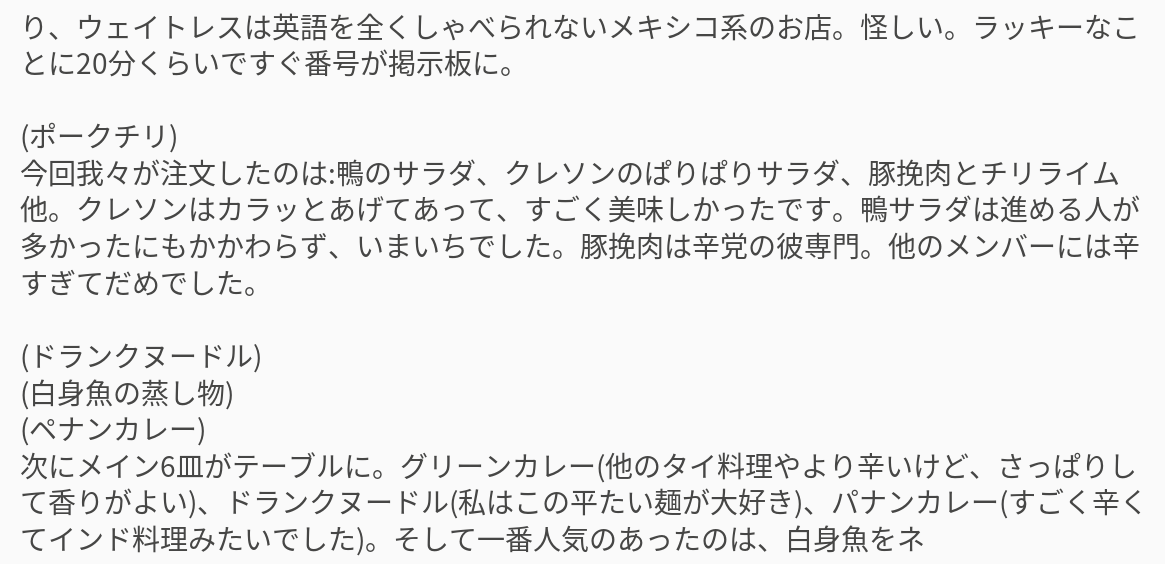り、ウェイトレスは英語を全くしゃべられないメキシコ系のお店。怪しい。ラッキーなことに20分くらいですぐ番号が掲示板に。

(ポークチリ)
今回我々が注文したのは:鴨のサラダ、クレソンのぱりぱりサラダ、豚挽肉とチリライム他。クレソンはカラッとあげてあって、すごく美味しかったです。鴨サラダは進める人が多かったにもかかわらず、いまいちでした。豚挽肉は辛党の彼専門。他のメンバーには辛すぎてだめでした。

(ドランクヌードル)
(白身魚の蒸し物)
(ペナンカレー)
次にメイン6皿がテーブルに。グリーンカレー(他のタイ料理やより辛いけど、さっぱりして香りがよい)、ドランクヌードル(私はこの平たい麺が大好き)、パナンカレー(すごく辛くてインド料理みたいでした)。そして一番人気のあったのは、白身魚をネ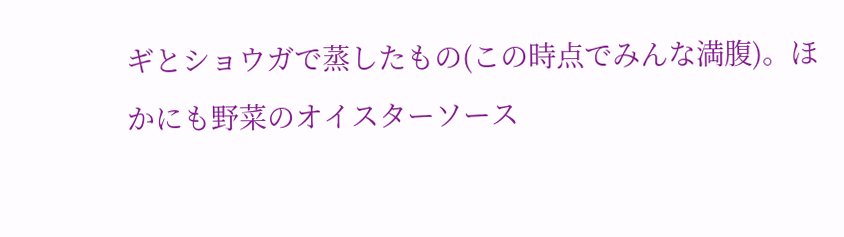ギとショウガで蒸したもの(この時点でみんな満腹)。ほかにも野菜のオイスターソース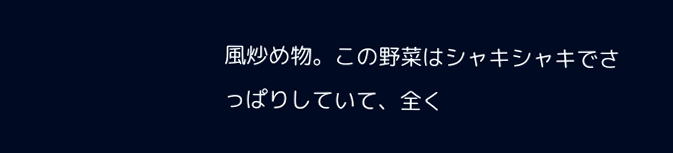風炒め物。この野菜はシャキシャキでさっぱりしていて、全く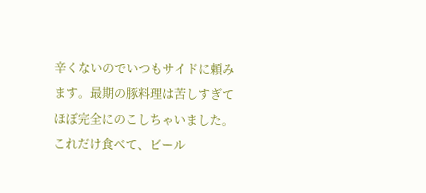辛くないのでいつもサイドに頼みます。最期の豚料理は苦しすぎてほぼ完全にのこしちゃいました。これだけ食べて、ビール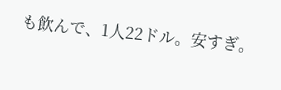も飲んで、1人22ドル。安すぎ。